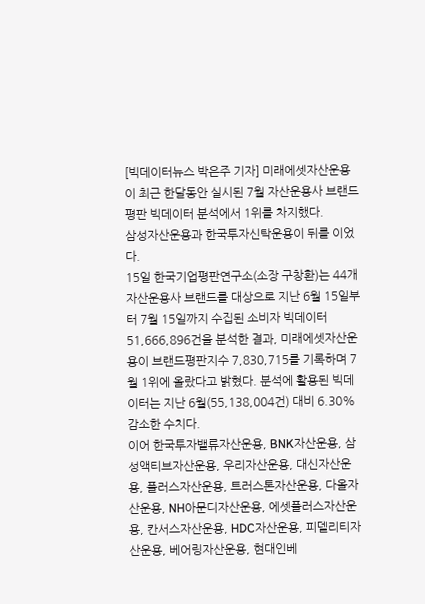[빅데이터뉴스 박은주 기자] 미래에셋자산운용이 최근 한달동안 실시된 7월 자산운용사 브랜드평판 빅데이터 분석에서 1위를 차지했다.
삼성자산운용과 한국투자신탁운용이 뒤를 이었다.
15일 한국기업평판연구소(소장 구창환)는 44개 자산운용사 브랜드를 대상으로 지난 6월 15일부터 7월 15일까지 수집된 소비자 빅데이터 51,666,896건을 분석한 결과, 미래에셋자산운용이 브랜드평판지수 7,830,715를 기록하며 7월 1위에 올랐다고 밝혔다. 분석에 활용된 빅데이터는 지난 6월(55,138,004건) 대비 6.30% 감소한 수치다.
이어 한국투자밸류자산운용, BNK자산운용, 삼성액티브자산운용, 우리자산운용, 대신자산운용, 플러스자산운용, 트러스톤자산운용, 다올자산운용, NH아문디자산운용, 에셋플러스자산운용, 칸서스자산운용, HDC자산운용, 피델리티자산운용, 베어링자산운용, 현대인베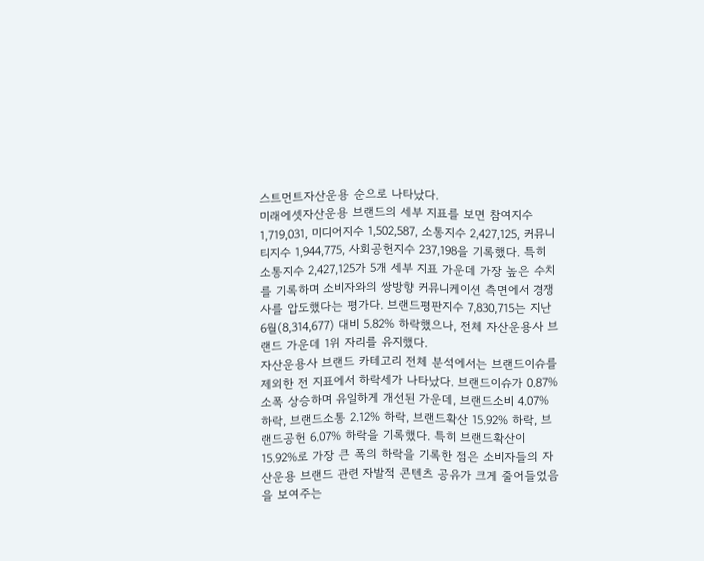스트먼트자산운용 순으로 나타났다.
미래에셋자산운용 브랜드의 세부 지표를 보면 참여지수 1,719,031, 미디어지수 1,502,587, 소통지수 2,427,125, 커뮤니티지수 1,944,775, 사회공헌지수 237,198을 기록했다. 특히 소통지수 2,427,125가 5개 세부 지표 가운데 가장 높은 수치를 기록하며 소비자와의 쌍방향 커뮤니케이션 측면에서 경쟁사를 압도했다는 평가다. 브랜드평판지수 7,830,715는 지난 6월(8,314,677) 대비 5.82% 하락했으나, 전체 자산운용사 브랜드 가운데 1위 자리를 유지했다.
자산운용사 브랜드 카테고리 전체 분석에서는 브랜드이슈를 제외한 전 지표에서 하락세가 나타났다. 브랜드이슈가 0.87% 소폭 상승하며 유일하게 개선된 가운데, 브랜드소비 4.07% 하락, 브랜드소통 2.12% 하락, 브랜드확산 15.92% 하락, 브랜드공헌 6.07% 하락을 기록했다. 특히 브랜드확산이 15.92%로 가장 큰 폭의 하락을 기록한 점은 소비자들의 자산운용 브랜드 관련 자발적 콘텐츠 공유가 크게 줄어들었음을 보여주는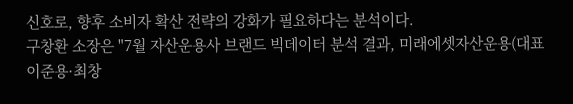신호로, 향후 소비자 확산 전략의 강화가 필요하다는 분석이다.
구창환 소장은 "7월 자산운용사 브랜드 빅데이터 분석 결과, 미래에셋자산운용(대표 이준용·최창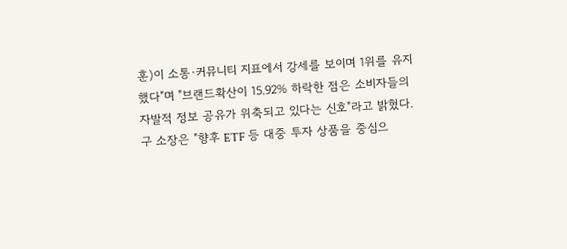훈)이 소통·커뮤니티 지표에서 강세를 보이며 1위를 유지했다"며 "브랜드확산이 15.92% 하락한 점은 소비자들의 자발적 정보 공유가 위축되고 있다는 신호"라고 밝혔다.
구 소장은 "향후 ETF 등 대중 투자 상품을 중심으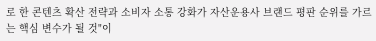로 한 콘텐츠 확산 전략과 소비자 소통 강화가 자산운용사 브랜드 평판 순위를 가르는 핵심 변수가 될 것"이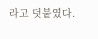라고 덧붙였다.